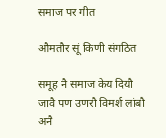समाज पर गीत

औमतौर सूं किणी संगठित

समूह नै समाज केय दियौ जावै पण उणरौ विमर्श लांबौ अनै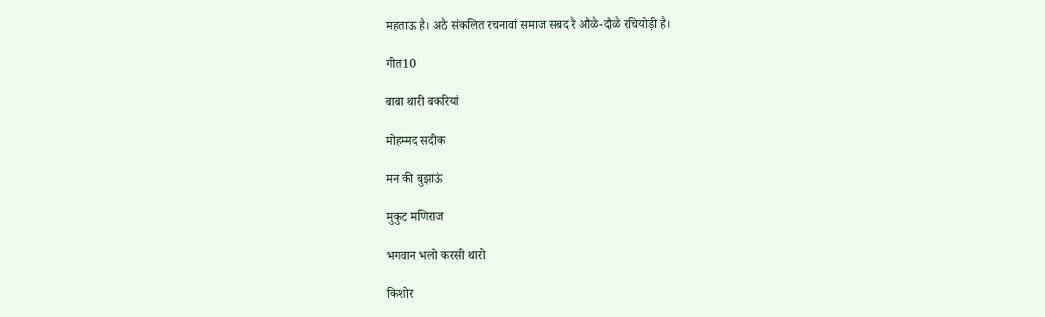महताऊ है। अठै संकलित रचनावां समाज सबद रै औळै-दौळै रचियोड़ी है।

गीत10

बाबा थारी बकरियां

मोहम्मद सदीक

मन की बुझाऊं

मुकुट मणिराज

भगवान भलो करसी थारो

किशोर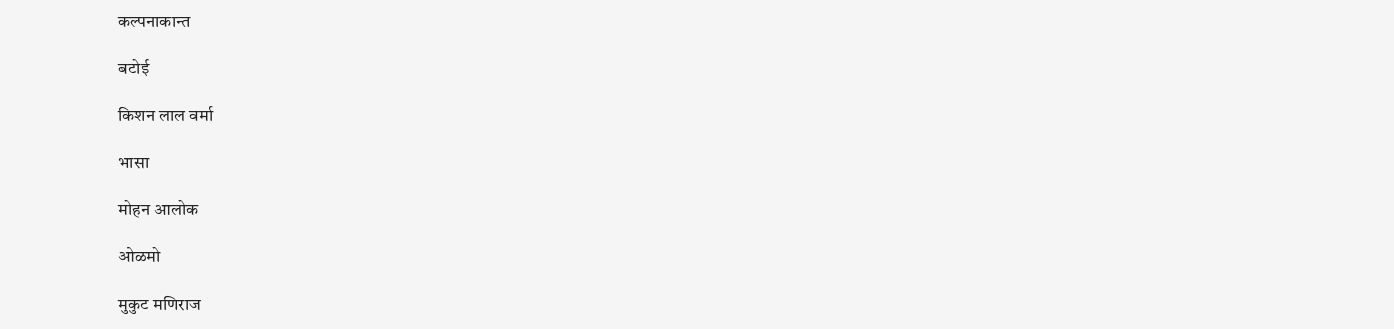कल्पनाकान्त

बटोई

किशन लाल वर्मा

भासा

मोहन आलोक

ओळमो

मुकुट मणिराज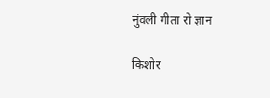नुंवली गीता रो ज्ञान

किशोर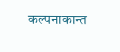कल्पनाकान्त